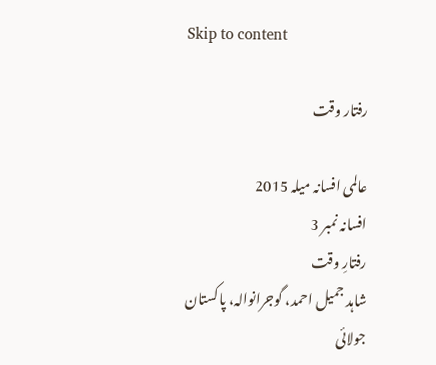Skip to content

رفتار وقت

عالمی افسانہ میلہ 2015
افسانہ نمبر 3
رفتارِ وقت
شاہد جمیل احمد، گوجرانوالہ، پاکستان
جولائی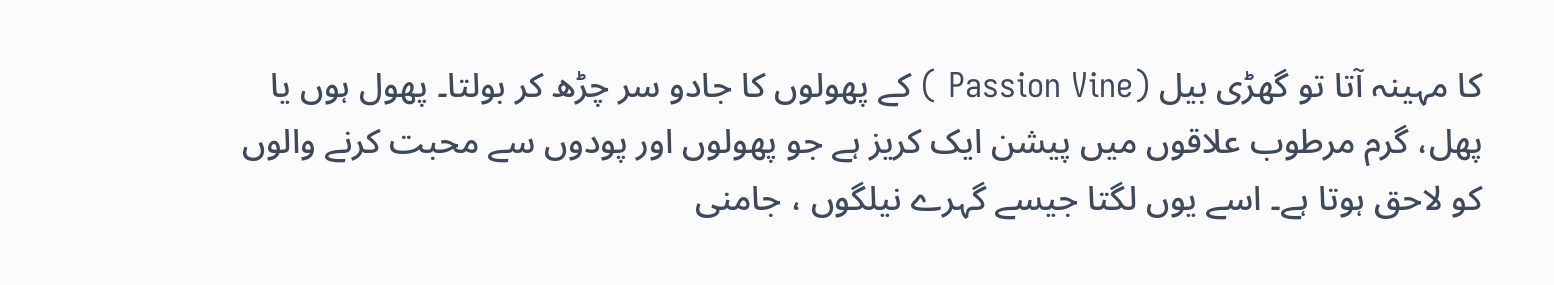کا مہینہ آتا تو گھڑی بیل (Passion Vine ) کے پھولوں کا جادو سر چڑھ کر بولتا۔ پھول ہوں یا پھل، گرم مرطوب علاقوں میں پیشن ایک کریز ہے جو پھولوں اور پودوں سے محبت کرنے والوں کو لاحق ہوتا ہے۔ اسے یوں لگتا جیسے گہرے نیلگوں ، جامنی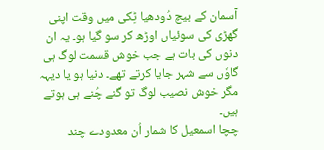آسمان کے بیچ دُودھیا ٹِکی میں وقت اپنی گھڑی کی سوئیاں اوڑھ کر سو گیا ہو۔ یہ ان دنوں کی بات ہے جب خوش قسمت لوگ ہی گاوٗں سے شہر جایا کرتے تھے۔ دنیا ہو یا دیہہ مگر خوش نصیب لوگ تو گنے چُنے ہی ہوتے ہیں۔
چچا اسمعیل کا شمار اُن معدودے چند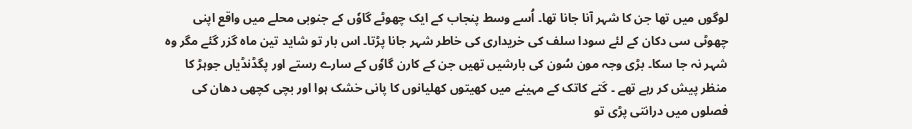لوگوں میں تھا جن کا شہر آنا جانا تھا۔ اُسے وسط پنجاب کے ایک چھوٹے گاوٗں کے جنوبی محلے میں واقع اپنی چھوٹی سی دکان کے لئے سودا سلف کی خریداری کی خاطر شہر جانا پڑتا۔ اس بار تو شاید تین ماہ گزر گئے مگر وہ شہر نہ جا سکا۔ بڑی وجہ مون سُون کی بارشیں تھیں جن کے کارن گاوٗں کے سارے رستے اور پگڈنڈیاں جوہڑ کا منظر پیش کر رہے تھے ۔ کَتے کاتک کے مہینے میں کھیتوں کھلیانوں کا پانی خشک ہوا اور بچی کچھی دھان کی فصلوں میں درانتی پڑی تو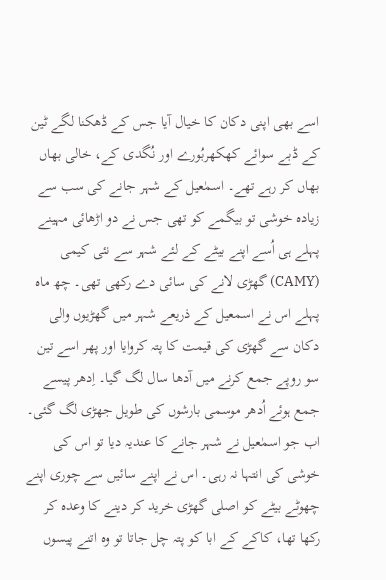اسے بھی اپنی دکان کا خیال آیا جس کے ڈھکنا لگے ٹین کے ڈبے سوائے کھکھربُورے اور نُگدی کے، خالی بھاں بھاں کر رہے تھے۔ اسمٰعیل کے شہر جانے کی سب سے زیادہ خوشی تو بیگمے کو تھی جس نے دو اڑھائی مہینے پہلے ہی اُسے اپنے بیٹے کے لئے شہر سے نئی کیمی (CAMY) گھڑی لانے کی سائی دے رکھی تھی۔ چھ ماہ پہلے اس نے اسمعیل کے ذریعے شہر میں گھڑیوں والی دکان سے گھڑی کی قیمت کا پتہ کروایا اور پھر اسے تین سو روپے جمع کرنے میں آدھا سال لگ گیا۔ اِدھر پیسے جمع ہوئے اُدھر موسمی بارشوں کی طویل جھڑی لگ گئی۔ اب جو اسمٰعیل نے شہر جانے کا عندیہ دیا تو اس کی خوشی کی انتہا نہ رہی۔ اس نے اپنے سائیں سے چوری اپنے چھوٹے بیٹے کو اصلی گھڑی خرید کر دینے کا وعدہ کر رکھا تھا، کاکے کے ابا کو پتہ چل جاتا تو وہ اتنے پیسوں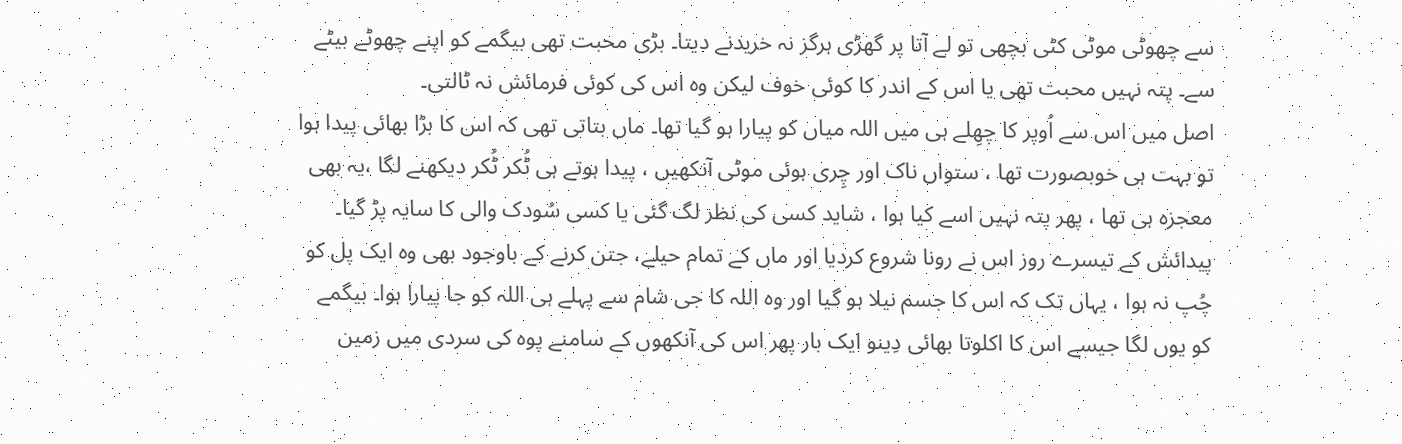سے چھوٹی موٹی کٹی بچھی تو لے آتا پر گھڑی ہرگز نہ خریدنے دیتا۔ بڑی محبت تھی بیگمے کو اپنے چھوٹے بیٹے سے۔ پتہ نہیں محبت تھی یا اس کے اندر کا کوئی خوف لیکن وہ اس کی کوئی فرمائش نہ ٹالتی۔
اصل میں اس سے اُوپر کا چھِلے ہی میں اللہ میاں کو پیارا ہو گیا تھا۔ ماں بتاتی تھی کہ اس کا بڑا بھائی پیدا ہوا تو بہت ہی خوبصورت تھا ، ستواں ناک اور چِری ہوئی موٹی آنکھیں ، پیدا ہوتے ہی ٹُکر ٹُکر دیکھنے لگا ،یہ بھی معجزہ ہی تھا ، پھر پتہ نہیں اسے کیا ہوا ، شاید کسی کی نظر لگ گئی یا کسی سُودک والی کا سایہ پڑ گیا۔ پیدائش کے تیسرے روز اس نے رونا شروع کردیا اور ماں کے تمام حیلے، جتن کرنے کے باوجود بھی وہ ایک پل کو چُپ نہ ہوا ، یہاں تک کہ اس کا جسم نیلا ہو گیا اور وہ اللہ کا جی شام سے پہلے ہی اللہ کو جا پیارا ہوا۔ بیگمے کو یوں لگا جیسے اس کا اکلوتا بھائی دِینو ایک بار پھر اس کی آنکھوں کے سامنے پوہ کی سردی میں زمین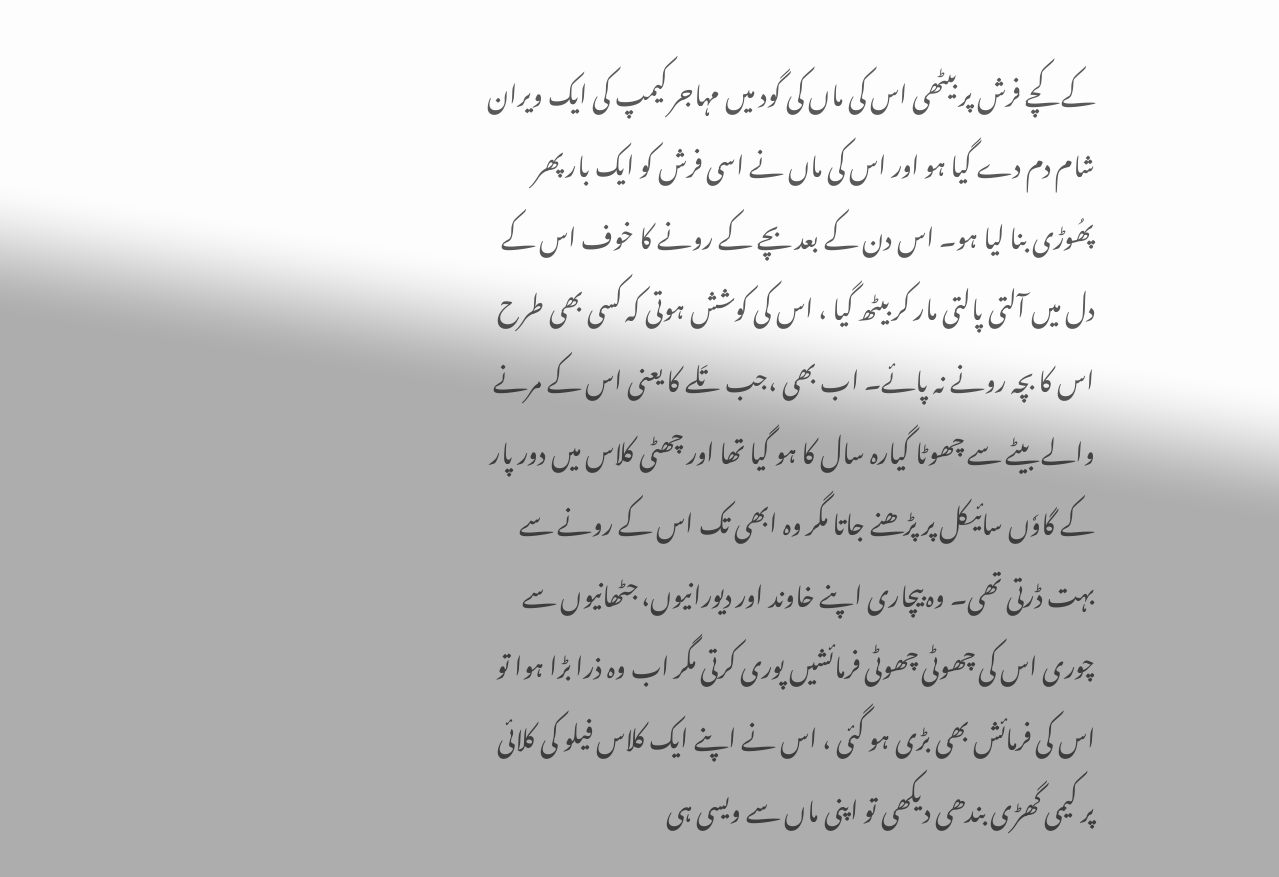کے کچے فرش پر بیٹھی اس کی ماں کی گود میں مہاجر کیمپ کی ایک ویران شام دم دے گیا ہو اور اس کی ماں نے اسی فرش کو ایک بار پھر پھُوڑی بنا لیا ہو۔ اس دن کے بعد بچے کے رونے کا خوف اس کے دل میں آلتی پالتی مار کر بیٹھ گیا ، اس کی کوشش ہوتی کہ کسی بھی طرح اس کا بچہ رونے نہ پائے۔ اب بھی ،جب تَلے کا یعنی اس کے مرنے والے بیٹے سے چھوٹا گیارہ سال کا ہو گیا تھا اور چھٹی کلاس میں دور پار کے گاوٗں سائیکل پر پڑھنے جاتا مگر وہ ابھی تک اس کے رونے سے بہت ڈرتی تھی۔ وہ بیچاری اپنے خاوند اور دیورانیوں، جٹھانیوں سے چوری اس کی چھوٹی چھوٹی فرمائشیں پوری کرتی مگر اب وہ ذرا بڑا ہوا تو اس کی فرمائش بھی بڑی ہو گئی ، اس نے اپنے ایک کلاس فیلو کی کلائی پر کیمی گھڑی بندھی دیکھی تو اپنی ماں سے ویسی ہی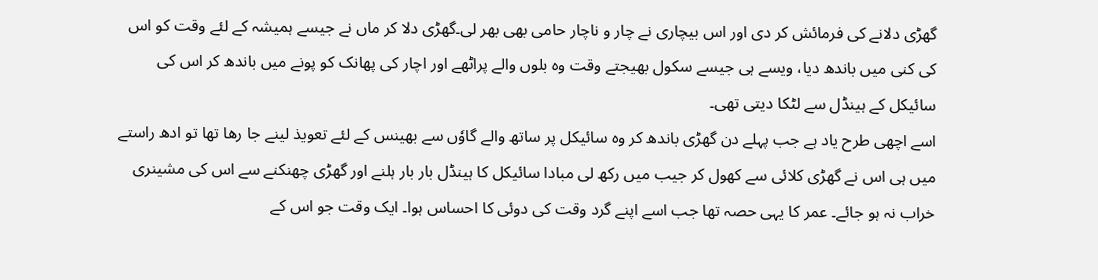گھڑی دلانے کی فرمائش کر دی اور اس بیچاری نے چار و ناچار حامی بھی بھر لی۔گھڑی دلا کر ماں نے جیسے ہمیشہ کے لئے وقت کو اس کی کنی میں باندھ دیا، ویسے ہی جیسے سکول بھیجتے وقت وہ بلوں والے پراٹھے اور اچار کی پھانک کو پونے میں باندھ کر اس کی سائیکل کے ہینڈل سے لٹکا دیتی تھی۔
اسے اچھی طرح یاد ہے جب پہلے دن گھڑی باندھ کر وہ سائیکل پر ساتھ والے گاوٗں سے بھینس کے لئے تعویذ لینے جا رھا تھا تو ادھ راستے میں ہی اس نے گھڑی کلائی سے کھول کر جیب میں رکھ لی مبادا سائیکل کا ہینڈل بار بار ہلنے اور گھڑی چھنکنے سے اس کی مشینری خراب نہ ہو جائے۔ عمر کا یہی حصہ تھا جب اسے اپنے گرد وقت کی دوئی کا احساس ہوا۔ ایک وقت جو اس کے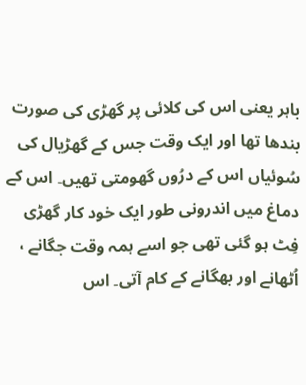باہر یعنی اس کی کلائی پر گھڑی کی صورت بندھا تھا اور ایک وقت جس کے گھڑیال کی سُوئیاں اس کے درُوں گھومتی تھیں۔ اس کے دماغ میں اندرونی طور ایک خود کار گھڑی فِٹ ہو گئی تھی جو اسے ہمہ وقت جگانے ، اُٹھانے اور بھگانے کے کام آتی۔ اس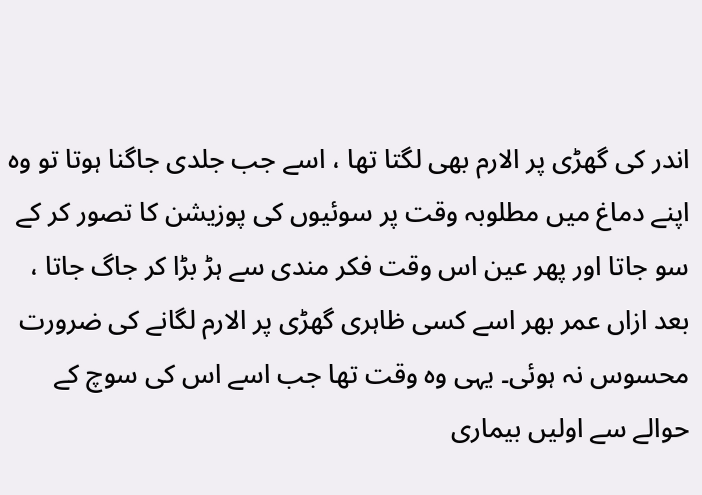اندر کی گھڑی پر الارم بھی لگتا تھا ، اسے جب جلدی جاگنا ہوتا تو وہ اپنے دماغ میں مطلوبہ وقت پر سوئیوں کی پوزیشن کا تصور کر کے سو جاتا اور پھر عین اس وقت فکر مندی سے ہڑ بڑا کر جاگ جاتا ، بعد ازاں عمر بھر اسے کسی ظاہری گھڑی پر الارم لگانے کی ضرورت محسوس نہ ہوئی۔ یہی وہ وقت تھا جب اسے اس کی سوچ کے حوالے سے اولیں بیماری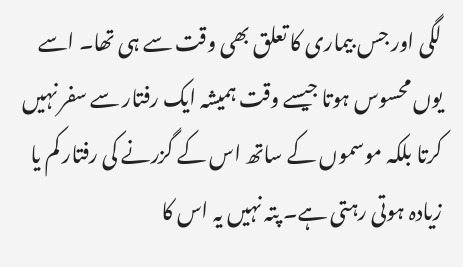لگی اور جس بیماری کا تعلق بھی وقت سے ہی تھا۔ اسے یوں محسوس ہوتا جیسے وقت ہمیشہ ایک رفتار سے سفر نہیں کرتا بلکہ موسموں کے ساتھ اس کے گزرنے کی رفتار کم یا زیادہ ہوتی رہتی ہے۔ پتہ نہیں یہ اس کا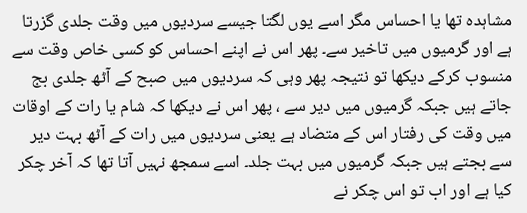مشاہدہ تھا یا احساس مگر اسے یوں لگتا جیسے سردیوں میں وقت جلدی گزرتا ہے اور گرمیوں میں تاخیر سے۔ پھر اس نے اپنے احساس کو کسی خاص وقت سے منسوب کرکے دیکھا تو نتیجہ پھر وہی کہ سردیوں میں صبح کے آٹھ جلدی بج جاتے ہیں جبکہ گرمیوں میں دیر سے ، پھر اس نے دیکھا کہ شام یا رات کے اوقات میں وقت کی رفتار اس کے متضاد ہے یعنی سردیوں میں رات کے آٹھ بہت دیر سے بجتے ہیں جبکہ گرمیوں میں بہت جلد۔ اسے سمجھ نہیں آتا تھا کہ آخر چکر کیا ہے اور اب تو اس چکر نے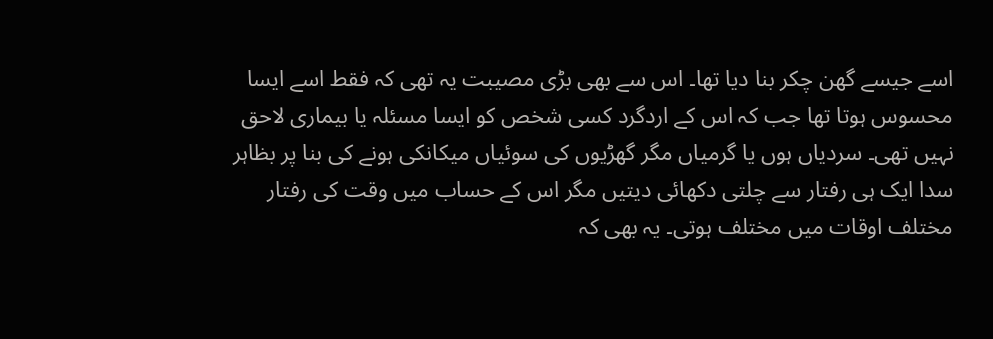اسے جیسے گھن چکر بنا دیا تھا۔ اس سے بھی بڑی مصیبت یہ تھی کہ فقط اسے ایسا محسوس ہوتا تھا جب کہ اس کے اردگرد کسی شخص کو ایسا مسئلہ یا بیماری لاحق نہیں تھی۔ سردیاں ہوں یا گرمیاں مگر گھڑیوں کی سوئیاں میکانکی ہونے کی بنا پر بظاہر سدا ایک ہی رفتار سے چلتی دکھائی دیتیں مگر اس کے حساب میں وقت کی رفتار مختلف اوقات میں مختلف ہوتی۔ یہ بھی کہ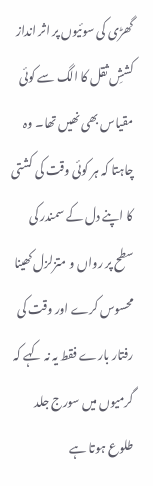گھڑی کی سوئیوں پر اثر انداز کششِ ثقل کا الگ سے کوئی مقیاس بھی نھیں تھا۔ وہ چاہتا کہ ہر کوئی وقت کی کشتی کا اپنے دل کے سمندر کی سطح پر رواں و متزلزل کھینا محسوس کرے اور وقت کی رفتار بارے فقط یہ نہ کہے کہ گرمیوں میں سورج جلد طلوع ہوتا ہے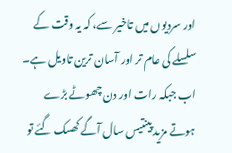اور سردیوں میں تاخیر سے، کہ یہ وقت کے سلسلے کی عام تر اور آسان ترین تاویل ہے۔
اب جبکہ رات اور دن چھوٹے بڑے ہوتے مزید پینتیس سال آگے کھسک گئے تو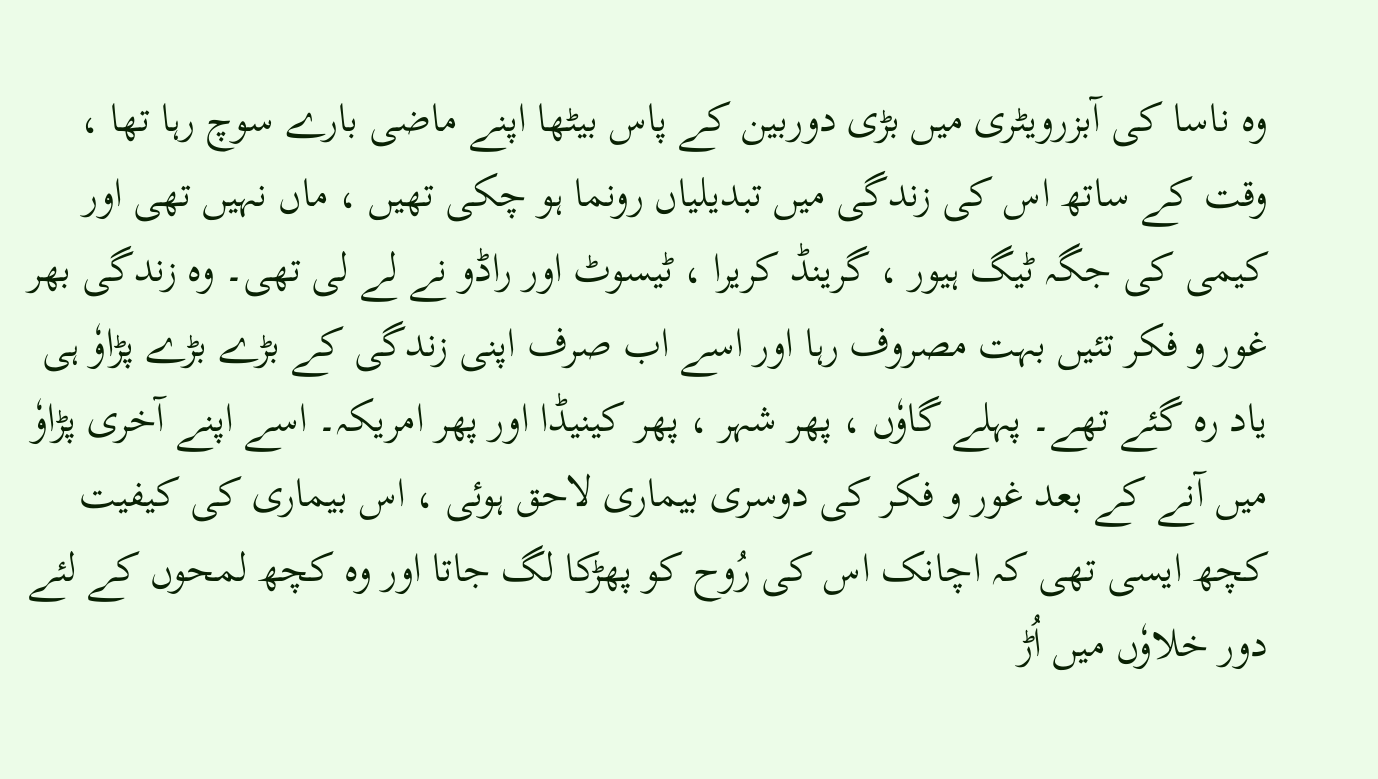وہ ناسا کی آبزرویٹری میں بڑی دوربین کے پاس بیٹھا اپنے ماضی بارے سوچ رہا تھا ، وقت کے ساتھ اس کی زندگی میں تبدیلیاں رونما ہو چکی تھیں ، ماں نہیں تھی اور کیمی کی جگہ ٹیگ ہیور ، گرینڈ کریرا ، ٹیسوٹ اور راڈو نے لے لی تھی۔ وہ زندگی بھر غور و فکر تئیں بہت مصروف رہا اور اسے اب صرف اپنی زندگی کے بڑے بڑے پڑاوٗ ہی یاد رہ گئے تھے۔ پہلے گاوٗں ، پھر شہر ، پھر کینیڈا اور پھر امریکہ۔ اسے اپنے آخری پڑاوٗ میں آنے کے بعد غور و فکر کی دوسری بیماری لاحق ہوئی ، اس بیماری کی کیفیت کچھ ایسی تھی کہ اچانک اس کی رُوح کو پھڑکا لگ جاتا اور وہ کچھ لمحوں کے لئے دور خلاوٗں میں اُڑ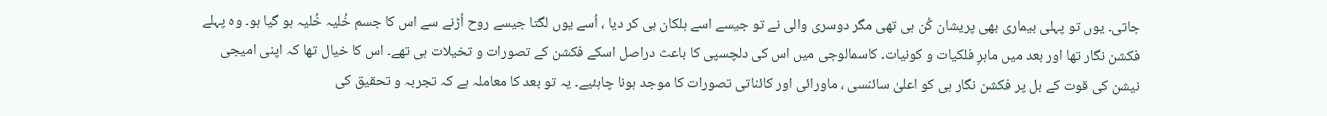جاتی۔ یوں تو پہلی بیماری بھی پریشان کُن ہی تھی مگر دوسری والی نے تو جیسے اسے ہلکان ہی کر دیا ، اُسے یوں لگتا جیسے روح اُڑنے سے اس کا جسم خُلیہ خُلیہ ہو گیا ہو۔ وہ پہلے فکشن نگار تھا اور بعد میں ماہرِ فلکیات و کونیات۔ کاسمالوجی میں اس کی دلچسپی کا باعث دراصل اسکے فکشن کے تصورات و تخیلات ہی تھے۔ اس کا خیال تھا کہ اپنی امیجی نیشن کی قوت کے بل پر فکشن نگار ہی کو اعلیٰ سائنسی ، ماورائی اور کائناتی تصورات کا موجد ہونا چاہئیے۔ یہ تو بعد کا معاملہ ہے کہ تجربہ و تحقیق کی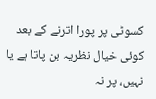کسوٹی پر پورا اترنے کے بعد کوئی خیال نظریہ بن پاتا ہے یا نہیں، پر نہ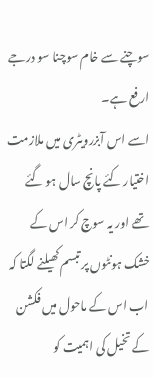سوچنے سے خام سوچنا سو درجے ارفع ہے۔
اسے اس آبزرویٹری میں ملازمت اختیار کئے پانچ سال ہو گئے تھے اور یہ سوچ کر اس کے خشک ہونٹوں پر تبسم کھیلنے لگتا کہ اب اس کے ماحول میں فکشن کے تخیل کی اہمیت کو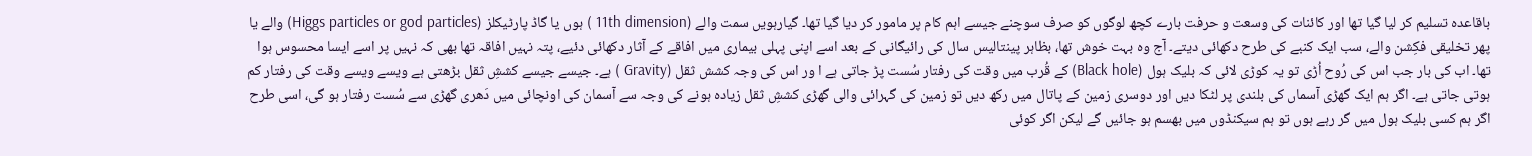باقاعدہ تسلیم کر لیا گیا تھا اور کائنات کی وسعت و حرفت بارے کچھ لوگوں کو صرف سوچنے جیسے اہم کام پر مامور کر دیا گیا تھا۔ گیارہویں سمت والے (11th dimension ) ہوں یا گاڈ پارٹیکلز (Higgs particles or god particles) والے یا پھر تخلیقی فکِشن والے، سب ایک کنبے کی طرح دکھائی دیتے۔ آج وہ بہت خوش تھا، بظاہر پینتالیس سال کی رائیگانی کے بعد اسے اپنی پہلی بیماری میں افاقے کے آثار دکھائی دئیے، پتہ نہیں افاقہ تھا بھی کہ نہیں پر اسے ایسا محسوس ہوا تھا۔ اب کی بار جب اس کی رُوح اُڑی تو یہ کوڑی لائی کہ بلیک ہول (Black hole) کے قُرب میں وقت کی رفتار سُست پڑ جاتی ہے ا ور اس کی وجہ کشش ثقل (Gravity ) ہے۔ جیسے جیسے کششِ ثقل بڑھتی ہے ویسے ویسے وقت کی رفتار کم ہوتی جاتی ہے۔ اگر ہم ایک گھڑی آسماں کی بلندی پر لٹکا دیں اور دوسری زمین کے پاتال میں رکھ دیں تو زمین کی گہرائی والی گھڑی کششِ ثقل زیادہ ہونے کی وجہ سے آسمان کی اونچائی میں دَھری گھڑی سے سُست رفتار ہو گی، اسی طرح اگر ہم کسی بلیک ہول میں گر رہے ہوں تو ہم سیکنڈوں میں بھسم ہو جائیں گے لیکن اگر کوئی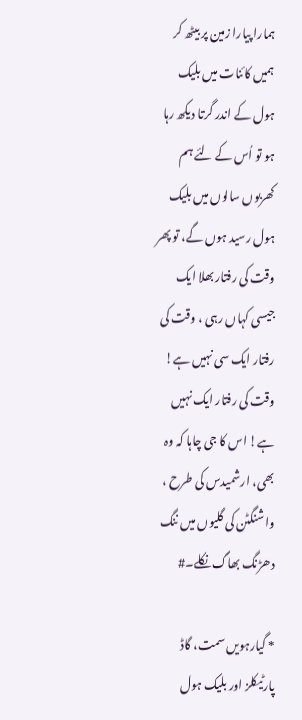ہمارا پیارا زمین پر بیٹھ کر ہمیں کائنات میں بلیک ہول کے اندر گرتا دیکھ رہا ہو تو اُس کے لئے ہم کھربوں سالوں میں بلیک ہول رسید ہوں گے، تو پھر وقت کی رفتار بھلا ایک جیسی کہاں رہی ، وقت کی رفتار ایک سی نہیں ہے! وقت کی رفتار ایک نہیں ہے! اس کا جی چاہا کہ وہ بھی، ارشمیدس کی طرح ، واشنگٹن کی گلیوں میں ننگ دھڑنگ بھاگ نکلے۔#

* گیارہویں سمت، گاڈ پارٹیکلز اور بلیک ہول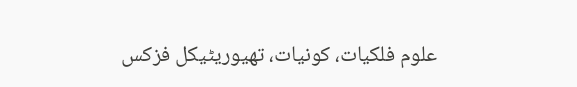علوم فلکیات، کونیات، تھیوریٹیکل فزکس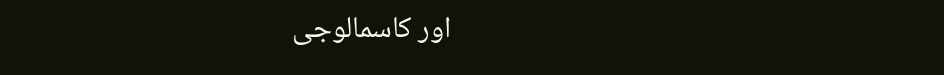اور کاسمالوجی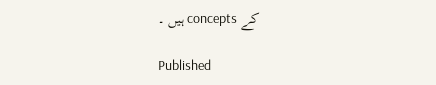کے concepts ہیں ۔

Published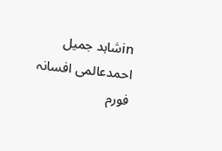inشاہد جمیل احمدعالمی افسانہ فورم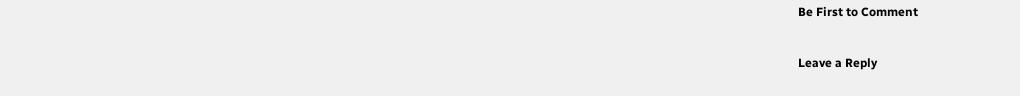Be First to Comment

Leave a Reply